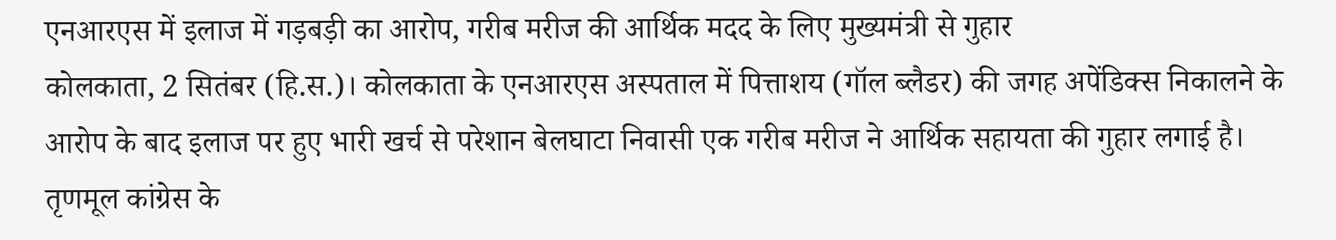एनआरएस में इलाज में गड़बड़ी का आरोप, गरीब मरीज की आर्थिक मदद के लिए मुख्यमंत्री से गुहार
कोलकाता, 2 सितंबर (हि.स.)। कोलकाता के एनआरएस अस्पताल में पित्ताशय (गॉल ब्लैडर) की जगह अपेंडिक्स निकालने के आरोप के बाद इलाज पर हुए भारी खर्च से परेशान बेलघाटा निवासी एक गरीब मरीज ने आर्थिक सहायता की गुहार लगाई है। तृणमूल कांग्रेस के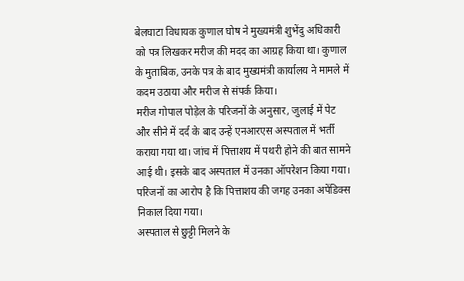बेलघाटा विधायक कुणाल घोष ने मुख्यमंत्री शुभेंदु अधिकारी को पत्र लिखकर मरीज की मदद का आग्रह किया था। कुणाल के मुताबिक, उनके पत्र के बाद मुख्यमंत्री कार्यालय ने मामले में कदम उठाया और मरीज से संपर्क किया।
मरीज गोपाल पोड़ेल के परिजनों के अनुसार, जुलाई में पेट और सीने में दर्द के बाद उन्हें एनआरएस अस्पताल में भर्ती कराया गया था। जांच में पित्ताशय में पथरी होने की बात सामने आई थी। इसके बाद अस्पताल में उनका ऑपरेशन किया गया। परिजनों का आरोप है कि पित्ताशय की जगह उनका अपेंडिक्स निकाल दिया गया।
अस्पताल से छुट्टी मिलने के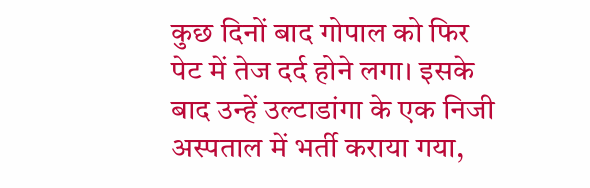कुछ दिनों बाद गोपाल को फिर पेट में तेज दर्द होने लगा। इसके बाद उन्हें उल्टाडांगा के एक निजी अस्पताल में भर्ती कराया गया,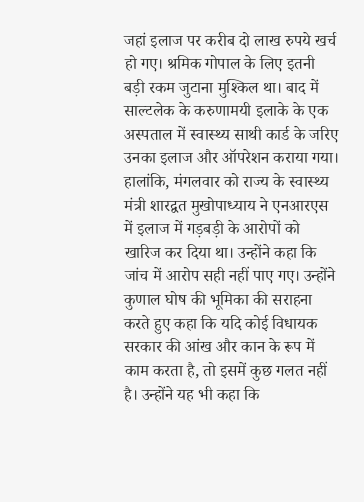जहां इलाज पर करीब दो लाख रुपये खर्च हो गए। श्रमिक गोपाल के लिए इतनी बड़ी रकम जुटाना मुश्किल था। बाद में साल्टलेक के करुणामयी इलाके के एक अस्पताल में स्वास्थ्य साथी कार्ड के जरिए उनका इलाज और ऑपरेशन कराया गया।
हालांकि, मंगलवार को राज्य के स्वास्थ्य मंत्री शारद्वत मुखोपाध्याय ने एनआरएस में इलाज में गड़बड़ी के आरोपों को खारिज कर दिया था। उन्होंने कहा कि जांच में आरोप सही नहीं पाए गए। उन्होंने कुणाल घोष की भूमिका की सराहना करते हुए कहा कि यदि कोई विधायक सरकार की आंख और कान के रूप में काम करता है, तो इसमें कुछ गलत नहीं है। उन्होंने यह भी कहा कि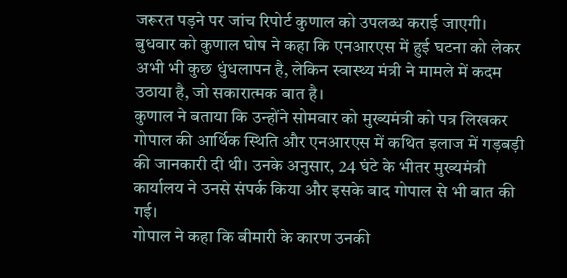जरूरत पड़ने पर जांच रिपोर्ट कुणाल को उपलब्ध कराई जाएगी।
बुधवार को कुणाल घोष ने कहा कि एनआरएस में हुई घटना को लेकर अभी भी कुछ धुंधलापन है, लेकिन स्वास्थ्य मंत्री ने मामले में कदम उठाया है, जो सकारात्मक बात है।
कुणाल ने बताया कि उन्होंने सोमवार को मुख्यमंत्री को पत्र लिखकर गोपाल की आर्थिक स्थिति और एनआरएस में कथित इलाज में गड़बड़ी की जानकारी दी थी। उनके अनुसार, 24 घंटे के भीतर मुख्यमंत्री कार्यालय ने उनसे संपर्क किया और इसके बाद गोपाल से भी बात की गई।
गोपाल ने कहा कि बीमारी के कारण उनकी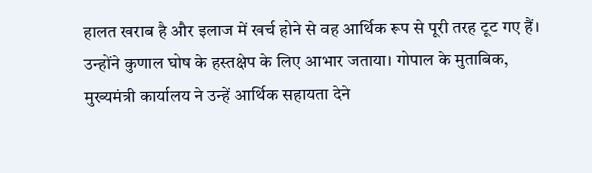हालत खराब है और इलाज में खर्च होने से वह आर्थिक रूप से पूरी तरह टूट गए हैं। उन्होंने कुणाल घोष के हस्तक्षेप के लिए आभार जताया। गोपाल के मुताबिक, मुख्यमंत्री कार्यालय ने उन्हें आर्थिक सहायता देने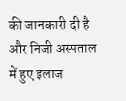की जानकारी दी है और निजी अस्पताल में हुए इलाज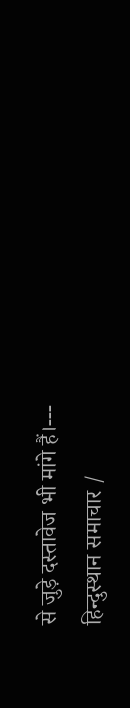से जुड़े दस्तावेज भी मांगे हैं।---
हिन्दुस्थान समाचार /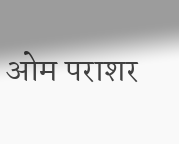ओम पराशर